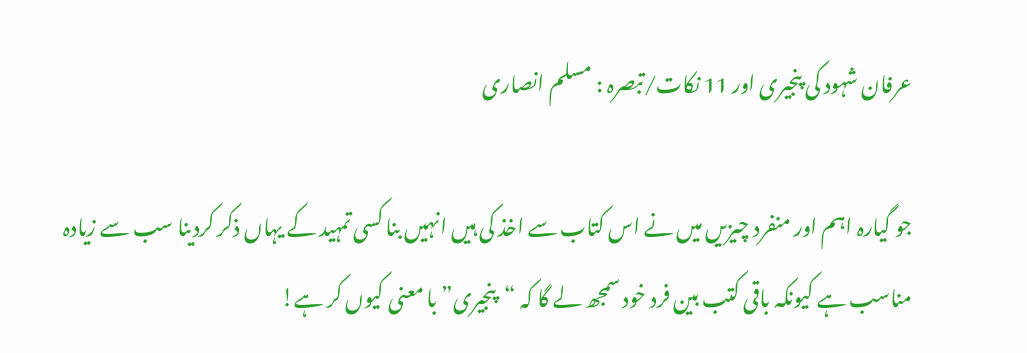عرفان شہود کی پنجیری اور 11 نکات/تبصرہ : مسلم انصاری

جو گیارہ اہم اور منفرد چیزیں میں نے اس کتاب سے اخذ کی ہیں انہیں بنا کسی تمہید کے یہاں ذکر کردینا سب سے زیادہ مناسب ہے کیونکہ باقی کتب بین فرد خود سمجھ لے گا کہ “پنجیری” با معنی کیوں کر ہے!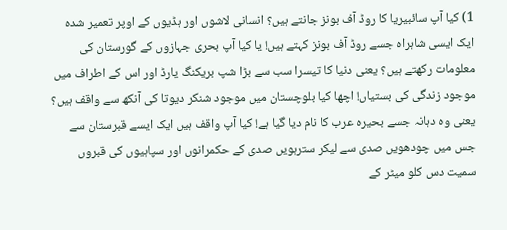1) کیا آپ سائبیریا کا روڈ آف بونز جانتے ہیں؟ انسانی لاشوں اور ہڈیوں کے اوپر تعمیر شدہ ایک ایسی شاہراہ جسے روڈ آف بونز کہتے ہیں! یا کیا آپ بحری جہازوں کے گورستان کی معلومات رکھتے ہیں؟ یعنی دنیا کا تیسرا سب سے بڑا شپ بریکنگ یارڈ اور اس کے اطراف میں موجود زندگی کی بستیاں! اچھا کیا بلوچستان میں موجود شنکر دیوتا کی آنکھ سے واقف ہیں؟ یعنی وہ دہانہ جسے بحیرہ عرب کا نام دیا گیا ہے! کیا آپ واقف ہیں ایک ایسے قبرستان سے جس میں چودھویں صدی سے لیکر سترہویں صدی کے حکمرانوں اور سپاہیوں کی قبروں سمیت دس کلو میٹر کے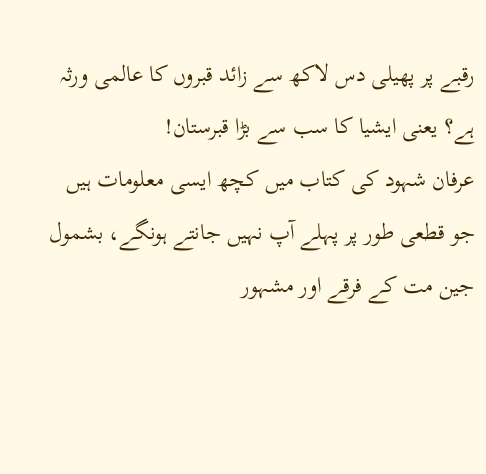رقبے پر پھیلی دس لاکھ سے زائد قبروں کا عالمی ورثہ ہے؟ یعنی ایشیا کا سب سے بڑا قبرستان!
عرفان شہود کی کتاب میں کچھ ایسی معلومات ہیں جو قطعی طور پر پہلے آپ نہیں جانتے ہونگے، بشمول جین مت کے فرقے اور مشہور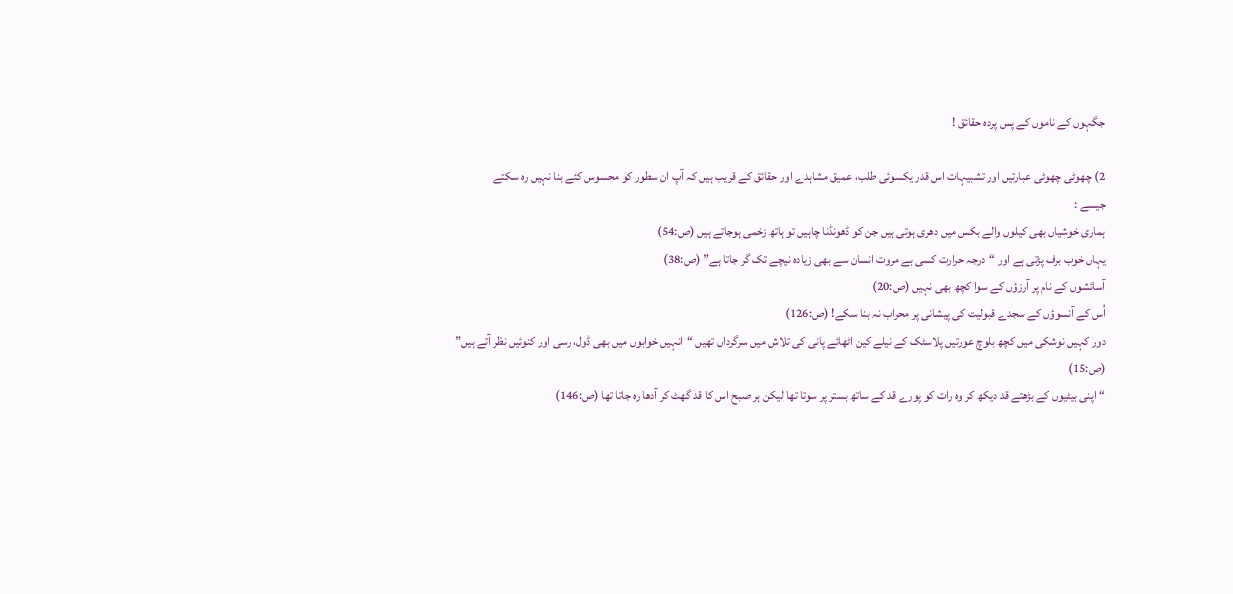جگہوں کے ناموں کے پس پردہ حقائق !

2) چھوٹی چھوٹی عبارتیں اور تشبیہات اس قدر یکسوئی طلب، عمیق مشاہدے اور حقائق کے قریب ہیں کہ آپ ان سطور کو محسوس کئے بنا نہیں رہ سکتے
جیسے :
ہماری خوشیاں بھی کیلوں والے بکس میں دھری ہوتی ہیں جن کو ڈھونڈنا چاہیں تو ہاتھ زخمی ہوجاتے ہیں (ص:54)
یہاں خوب برف پڑتی ہے اور “درجہ حرارت کسی بے مروت انسان سے بھی زیادہ نیچے تک گر جاتا ہے” (ص:38)
آسائشوں کے نام پر آرزؤں کے سوا کچھ بھی نہیں (ص:20)
اُس کے آنسوؤں کے سجدے قبولیت کی پیشانی پر محراب نہ بنا سکے! (ص:126)
دور کہیں نوشکی میں کچھ بلوچ عورتیں پلاسٹک کے نیلے کین اٹھائے پانی کی تلاش میں سرگرداں تھیں “انہیں خوابوں میں بھی ڈول، رسی اور کنوئیں نظر آتے ہیں”
(ص:15)
“اپنی بیٹیوں کے بڑھتے قد دیکھ کر وہ رات کو پورے قد کے ساتھ بستر پر سوتا تھا لیکن ہر صبح اس کا قد گھٹ کر آدھا رہ جاتا تھا (ص:146)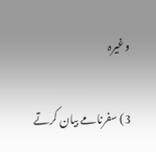وغیرہ

3) سفرنامے بیان کرتے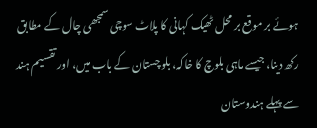ہوئے بر موقع بر محل ٹھیک کہانی کا پلاٹ سوچی سمجھی چال کے مطابق رکھ دینا، جیسے ماہی بلوچ کا خاکہ، بلوچستان کے باب میں، اور تقسیم ہند سے پہلے ہندوستان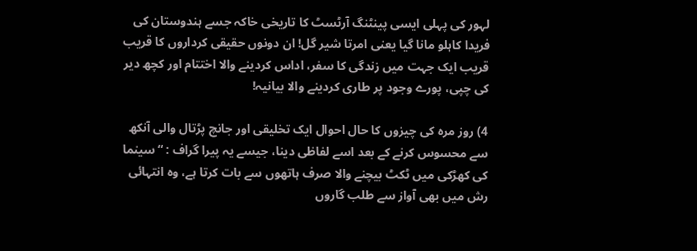لہور کی پہلی ایسی پینٹنگ آرٹسٹ کا تاریخی خاکہ جسے ہندوستان کی فریدا کاہلو مانا گیا یعنی امرتا شیر گل! ان دونوں حقیقی کرداروں کا قریب قریب ایک جہت میں زندگی کا سفر، اداس کردینے والا اختتام اور کچھ دیر کی چپی، پورے وجود پر طاری کردینے والا بیانیہ!

4) روز مرہ کی چیزوں کا حال احوال ایک تخلیقی اور جانچ پڑتال والی آنکھ سے محسوس کرنے کے بعد اسے لفاظی دینا، جیسے یہ پیرا گراف : “سینما کی کھڑکی میں ٹکٹ بیچنے والا صرف ہاتھوں سے بات کرتا ہے، وہ انتہائی رش میں بھی آواز سے طلب گاروں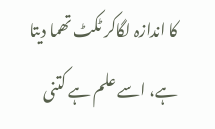کا اندازہ لگاکر ٹکٹ تھما دیتا ہے، اسے علم ہے کتنی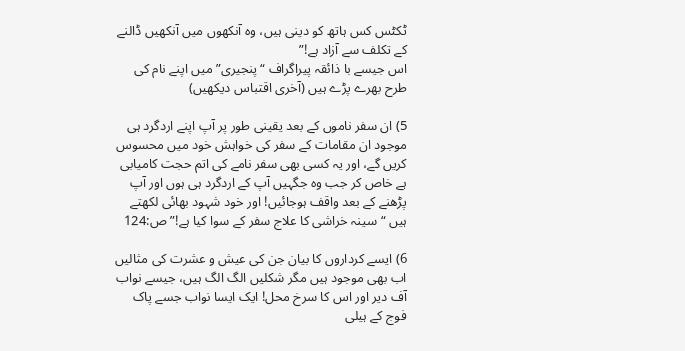ٹکٹس کس ہاتھ کو دینی ہیں، وہ آنکھوں میں آنکھیں ڈالنے کے تکلف سے آزاد ہے!”
اس جیسے با ذائقہ پیراگراف “پنجیری” میں اپنے نام کی طرح بھرے پڑے ہیں (آخری اقتباس دیکھیں)

5) ان سفر ناموں کے بعد یقینی طور پر آپ اپنے اردگرد ہی موجود ان مقامات کے سفر کی خواہش خود میں محسوس کریں گے، اور یہ کسی بھی سفر نامے کی اتم حجت کامیابی ہے خاص کر جب وہ جگہیں آپ کے اردگرد ہی ہوں اور آپ پڑھنے کے بعد واقف ہوجائیں! اور خود شہود بھائی لکھتے ہیں “سینہ خراشی کا علاج سفر کے سوا کیا ہے!” ص:124

6) ایسے کرداروں کا بیان جن کی عیش و عشرت کی مثالیں اب بھی موجود ہیں مگر شکلیں الگ الگ ہیں، جیسے نواب آف دیر اور اس کا سرخ محل! ایک ایسا نواب جسے پاک فوج کے ہیلی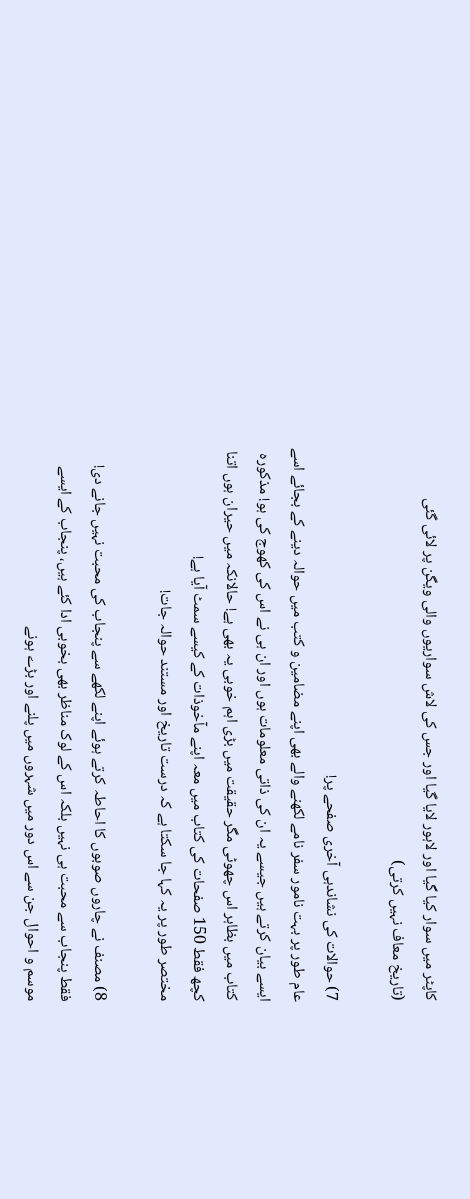کاپٹر میں سوار کیا گیا اور لاہور لایا گیا اور جس کی لاش سواریوں والی ویگن پر لائی گئی
(تاریخ معاف نہیں کرتی)

7) حوالات کی نشاندہی آخری صفحے پر!
عام طور پر بہت نامور سفر نامے لکھنے والے بھی اپنے مضامین و کتب میں حوالہ دینے کے بجائے اسے ایسے بیان کرتے ہیں جیسے یہ ان کی ذاتی معلومات ہوں اور ان ہی نے اس کی کھوج کی ہو! مذکورہ کتاب میں بظاہر اس چھوٹی مگر حقیقت میں بڑی اہم خوبی یہ بھی ہے! حالانکہ میں حیران ہوں اتنا کچھ فقط 150 صفحات کی کتاب میں معہ اپنے مآخوذات کے کیسے سمٹ آیا ہے!
مختصر طور پر یہ کہا جا سکتا ہے کہ درست تاریخ اور مستند حوالہ جات!

8) مصنف نے چاروں صوبوں کا احاطہ کرتے ہوئے اپنے لکھے سے پنجاب کی محبت نہیں جانے دی! فقط پنجاب سے محبت ہی نہیں بلکہ اس کے لوک مناظر بھی بخوبی ادا کئے ہیں، پنجاب کے ایسے موسم و احوال جن سے اس دور میں شہروں میں پلنے اور بڑے ہونے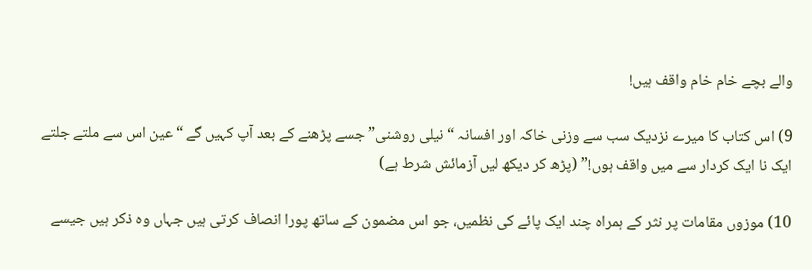والے بچے خام خام واقف ہیں!

9) اس کتاب کا میرے نزدیک سب سے وزنی خاکہ اور افسانہ “نیلی روشنی” جسے پڑھنے کے بعد آپ کہیں گے “عین اس سے ملتے جلتے ایک نا ایک کردار سے میں واقف ہوں!” (پڑھ کر دیکھ لیں آزمائش شرط ہے)

10) موزوں مقامات پر نثر کے ہمراہ چند ایک پائے کی نظمیں، جو اس مضمون کے ساتھ پورا انصاف کرتی ہیں جہاں وہ ذکر ہیں جیسے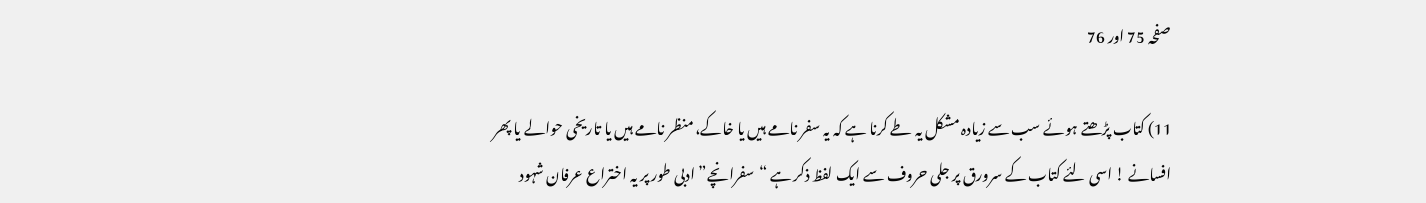صفحہ 75 اور 76

11) کتاب پڑھتے ہوئے سب سے زیادہ مشکل یہ طے کرنا ہے کہ یہ سفر نامے ہیں یا خاکے، منظر نامے ہیں یا تاریخی حوالے یا پھر افسانے ! اسی لئے کتاب کے سرورق پر جلی حروف سے ایک لفظ ذکر ہے “سفرانچے” ادبی طور پر یہ اختراع عرفان شہود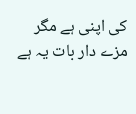کی اپنی ہے مگر مزے دار بات یہ ہے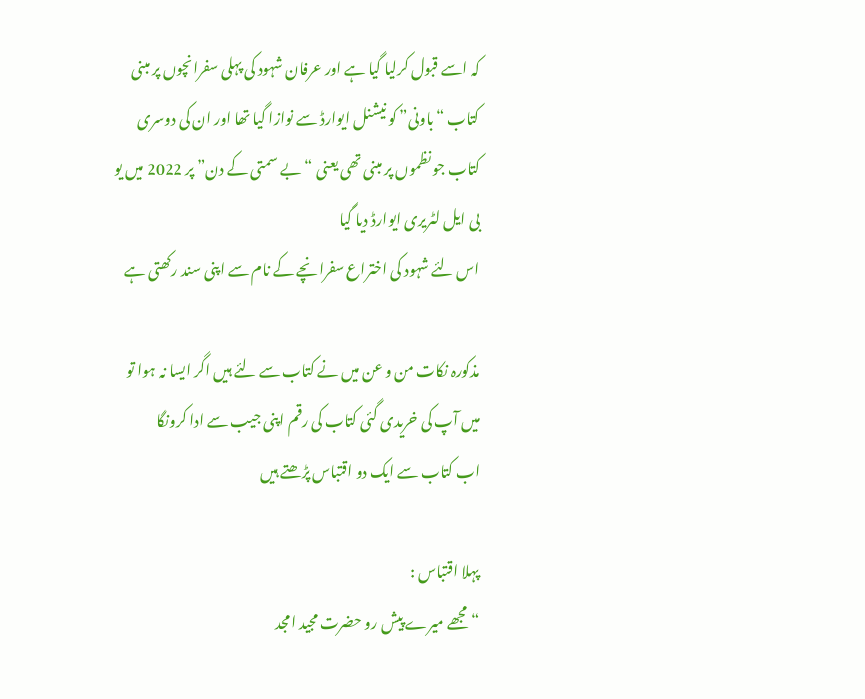کہ اسے قبول کرلیا گیا ہے اور عرفان شہود کی پہلی سفرانچوں پر مبنی کتاب “باونی” کو نیشنل ایوارڈ سے نوازا گیا تھا اور ان کی دوسری کتاب جو نظموں پر مبنی تھی یعنی “بے سمتی کے دن” پر 2022 میں یو بی ایل لٹریری ایوارڈ دیا گیا
اس لئے شہود کی اختراع سفرانچے کے نام سے اپنی سند رکھتی ہے

مذکورہ نکات من و عن میں نے کتاب سے لئے ہیں اگر ایسا نہ ہوا تو میں آپ کی خریدی گئی کتاب کی رقم اپنی جیب سے ادا کرونگا
اب کتاب سے ایک دو اقتباس پڑھتے ہیں

پہلا اقتباس :
“مجھے میرے پیش رو حضرت مجید امجد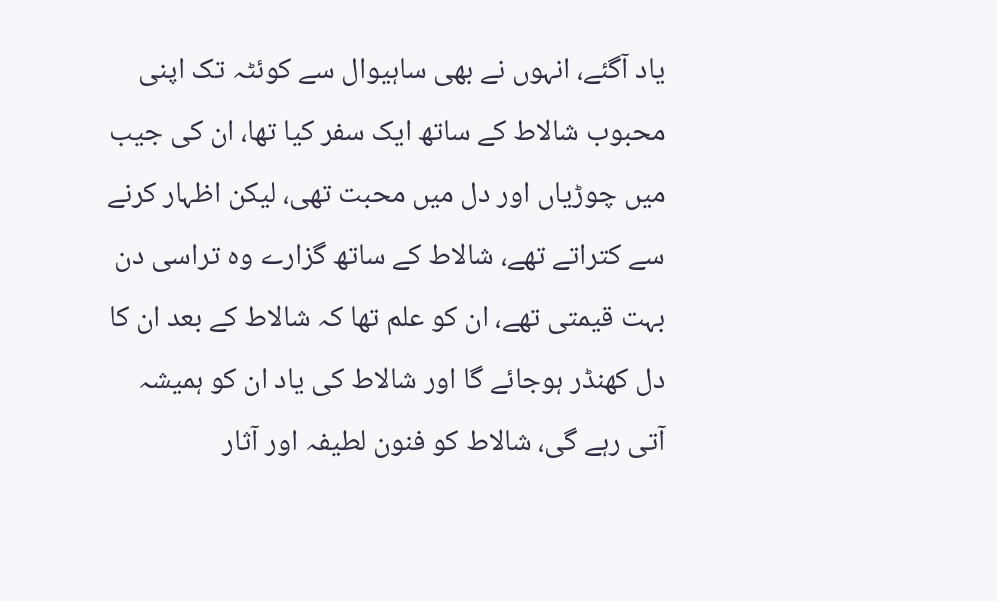یاد آگئے، انہوں نے بھی ساہیوال سے کوئٹہ تک اپنی محبوب شالاط کے ساتھ ایک سفر کیا تھا، ان کی جیب میں چوڑیاں اور دل میں محبت تھی، لیکن اظہار کرنے سے کتراتے تھے، شالاط کے ساتھ گزارے وہ تراسی دن بہت قیمتی تھے، ان کو علم تھا کہ شالاط کے بعد ان کا دل کھنڈر ہوجائے گا اور شالاط کی یاد ان کو ہمیشہ آتی رہے گی، شالاط کو فنون لطیفہ اور آثار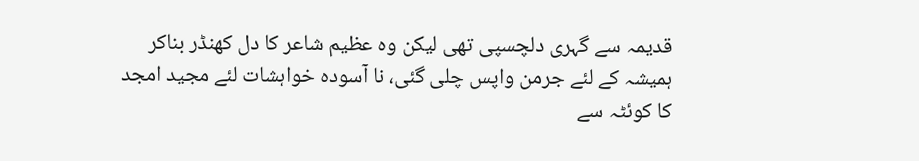قدیمہ سے گہری دلچسپی تھی لیکن وہ عظیم شاعر کا دل کھنڈر بناکر ہمیشہ کے لئے جرمن واپس چلی گئی، نا آسوده خواہشات لئے مجید امجد کا کوئٹہ سے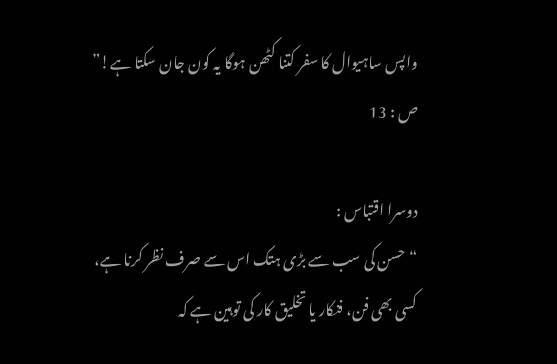واپس ساہیوال کا سفر کتنا کٹھن ہوگا یہ کون جان سکتا ہے!”
ص : 13

دوسرا اقتباس :
“حسن کی سب سے بڑی ہتک اس سے صرف نظر کرنا ہے، کسی بھی فن، فنکار یا تخلیق کار کی توہین ہے کہ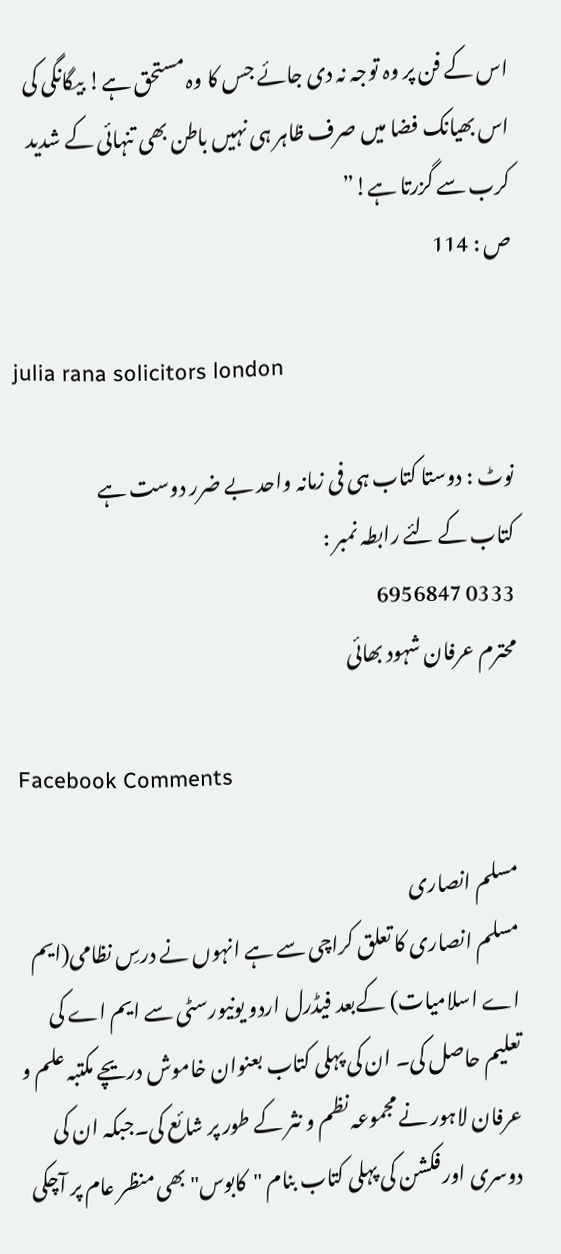اس کے فن پر وہ توجہ نہ دی جائے جس کا وہ مستحق ہے! بیگانگی کی اس بھیانک فضا میں صرف ظاہر ہی نہیں باطن بھی تنہائی کے شدید کرب سے گزرتا ہے!”
ص : 114

julia rana solicitors london

نوٹ : دوستا کتاب ہی فی زمانہ واحد بے ضرر دوست ہے
کتاب کے لئے رابطہ نمبر :
0333 6956847
محترم عرفان شہود بھائی

Facebook Comments

مسلم انصاری
مسلم انصاری کا تعلق کراچی سے ہے انہوں نے درسِ نظامی(ایم اے اسلامیات) کےبعد فیڈرل اردو یونیورسٹی سے ایم اے کی تعلیم حاصل کی۔ ان کی پہلی کتاب بعنوان خاموش دریچے مکتبہ علم و عرفان لاہور نے مجموعہ نظم و نثر کے طور پر شائع کی۔جبکہ ان کی دوسری اور فکشن کی پہلی کتاب بنام "کابوس"بھی منظر عام پر آچکی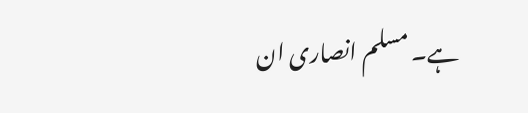ہے۔ مسلم انصاری ان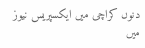دنوں کراچی میں ایکسپریس نیوز میں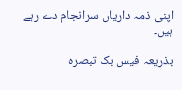اپنی ذمہ داریاں سرانجام دے رہے ہیں۔

بذریعہ فیس بک تبصرہ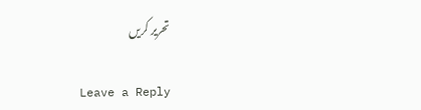تحریر کریں

Leave a Reply